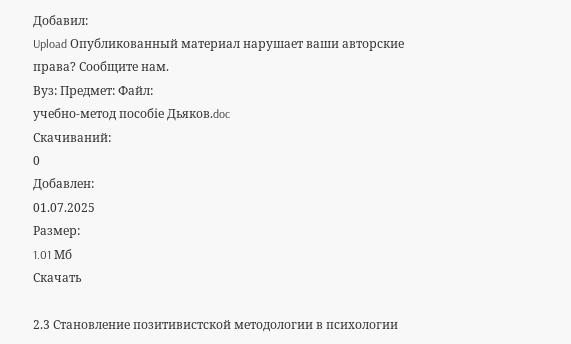Добавил:
Upload Опубликованный материал нарушает ваши авторские права? Сообщите нам.
Вуз: Предмет: Файл:
учебно-метод пособіе Дьяков.doc
Скачиваний:
0
Добавлен:
01.07.2025
Размер:
1.01 Mб
Скачать

2.3 Становление позитивистской методологии в психологии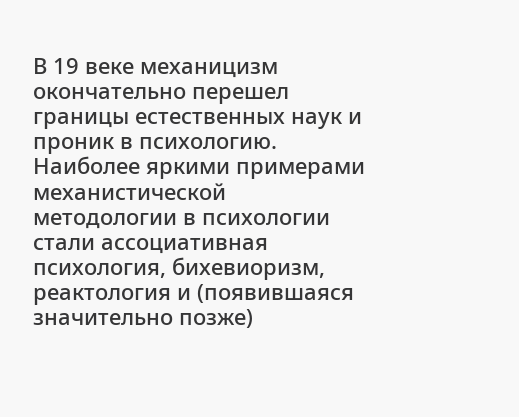В 19 веке механицизм окончательно перешел границы естественных наук и проник в психологию. Наиболее яркими примерами механистической методологии в психологии стали ассоциативная психология, бихевиоризм, реактология и (появившаяся значительно позже)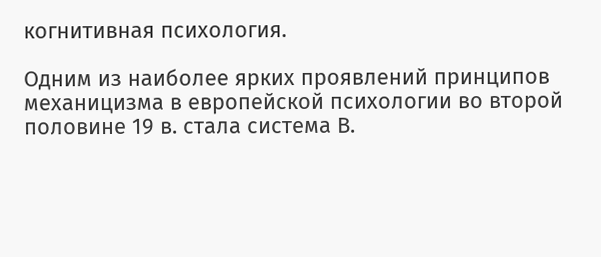когнитивная психология.

Одним из наиболее ярких проявлений принципов механицизма в европейской психологии во второй половине 19 в. стала система В.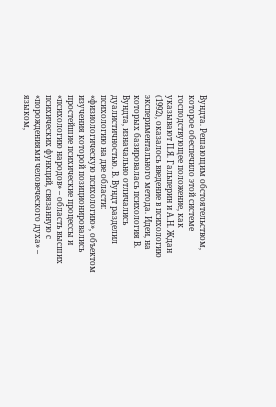Вундта. Решающим обстоятельством, которое обеспечило этой системе господствующее положение, как указывают П.Я. Гальперин и А.Н. Ждан (1992), оказалось введение в психологию экспериментального метода. Идеи, на которых базировалась психология В. Вундта, изначально отличались дуалистичностью. В. Вундт разделил психологию на две области: «физиологическую психологию», объектом изучения которой позиционировались простейшие психические процессы и «психологию народов» – область высших психических функций, связанную с «порождениями человеческого духа» – языком,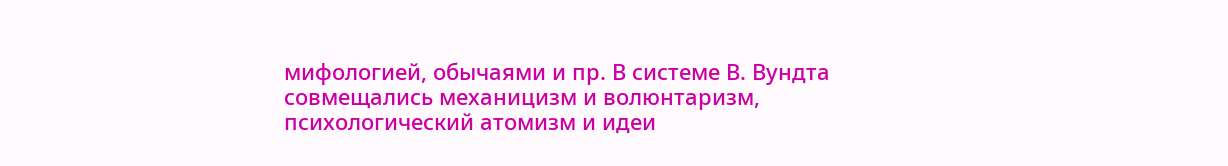мифологией, обычаями и пр. В системе В. Вундта совмещались механицизм и волюнтаризм, психологический атомизм и идеи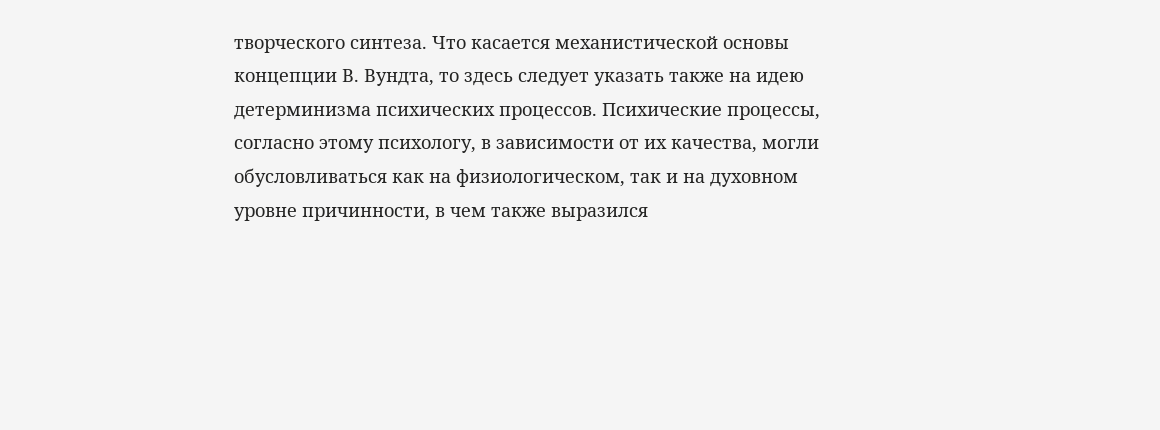творческого синтеза. Что касается механистической основы концепции В. Вундта, то здесь следует указать также на идею детерминизма психических процессов. Психические процессы, согласно этому психологу, в зависимости от их качества, могли обусловливаться как на физиологическом, так и на духовном уровне причинности, в чем также выразился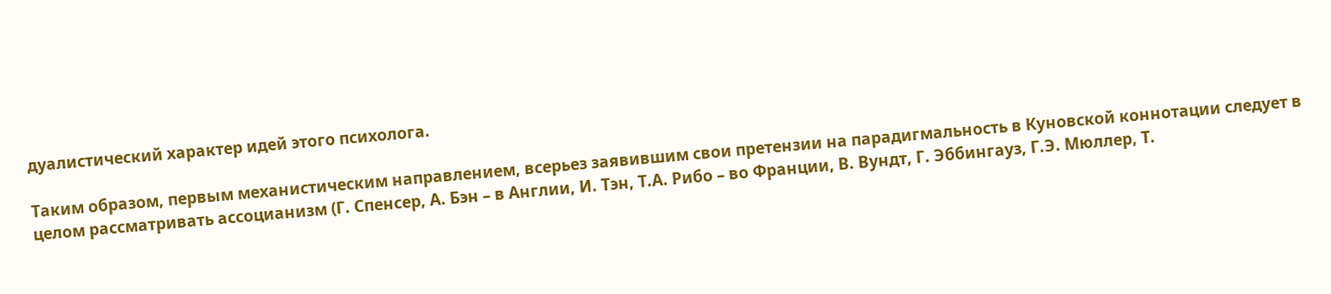дуалистический характер идей этого психолога.

Таким образом, первым механистическим направлением, всерьез заявившим свои претензии на парадигмальность в Куновской коннотации следует в целом рассматривать ассоцианизм (Г. Спенсер, А. Бэн – в Англии, И. Тэн, Т.А. Рибо – во Франции, В. Вундт, Г. Эббингауз, Г.Э. Мюллер, Т.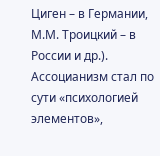Циген – в Германии, М.М. Троицкий – в России и др.). Ассоцианизм стал по сути «психологией элементов»,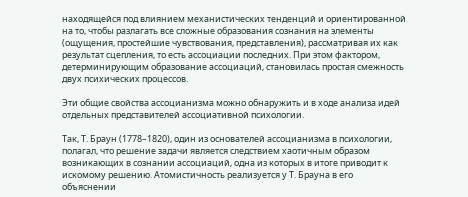находящейся под влиянием механистических тенденций и ориентированной на то, чтобы разлагать все сложные образования сознания на элементы (ощущения, простейшие чувствования, представления), рассматривая их как результат сцепления, то есть ассоциации последних. При этом фактором, детерминирующим образование ассоциаций, становилась простая смежность двух психических процессов.

Эти общие свойства ассоцианизма можно обнаружить и в ходе анализа идей отдельных представителей ассоциативной психологии.

Так, Т. Браун (1778–1820), один из основателей ассоцианизма в психологии, полагал, что решение задачи является следствием хаотичным образом возникающих в сознании ассоциаций, одна из которых в итоге приводит к искомому решению. Атомистичность реализуется у Т. Брауна в его объяснении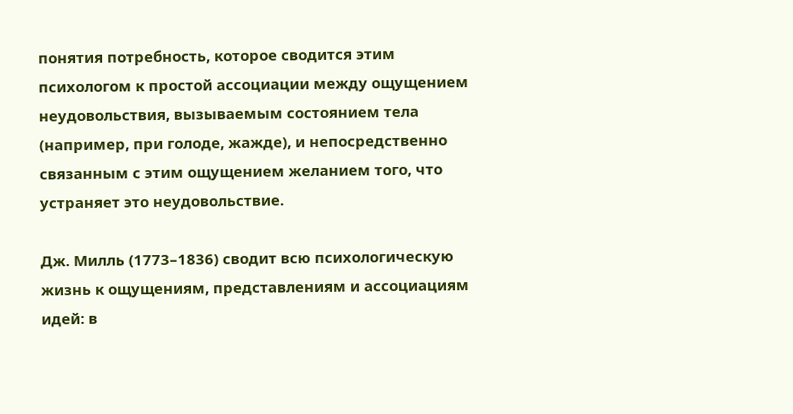понятия потребность, которое сводится этим психологом к простой ассоциации между ощущением неудовольствия, вызываемым состоянием тела (например, при голоде, жажде), и непосредственно связанным с этим ощущением желанием того, что устраняет это неудовольствие.

Дж. Милль (1773–1836) сводит всю психологическую жизнь к ощущениям, представлениям и ассоциациям идей: в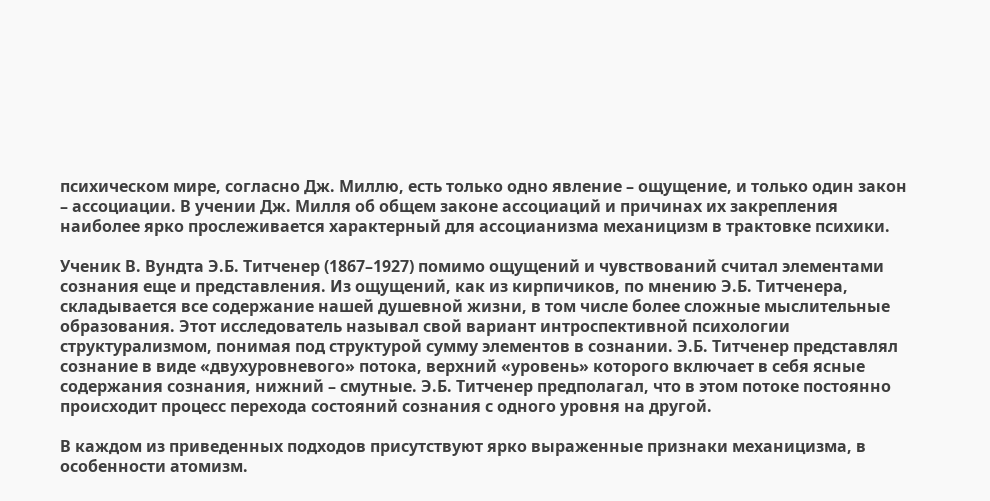психическом мире, согласно Дж. Миллю, есть только одно явление – ощущение, и только один закон – ассоциации. В учении Дж. Милля об общем законе ассоциаций и причинах их закрепления наиболее ярко прослеживается характерный для ассоцианизма механицизм в трактовке психики.

Ученик В. Вундта Э.Б. Титченер (1867–1927) помимо ощущений и чувствований считал элементами сознания еще и представления. Из ощущений, как из кирпичиков, по мнению Э.Б. Титченера, складывается все содержание нашей душевной жизни, в том числе более сложные мыслительные образования. Этот исследователь называл свой вариант интроспективной психологии структурализмом, понимая под структурой сумму элементов в сознании. Э.Б. Титченер представлял сознание в виде «двухуровневого» потока, верхний «уровень» которого включает в себя ясные содержания сознания, нижний – смутные. Э.Б. Титченер предполагал, что в этом потоке постоянно происходит процесс перехода состояний сознания с одного уровня на другой.

В каждом из приведенных подходов присутствуют ярко выраженные признаки механицизма, в особенности атомизм.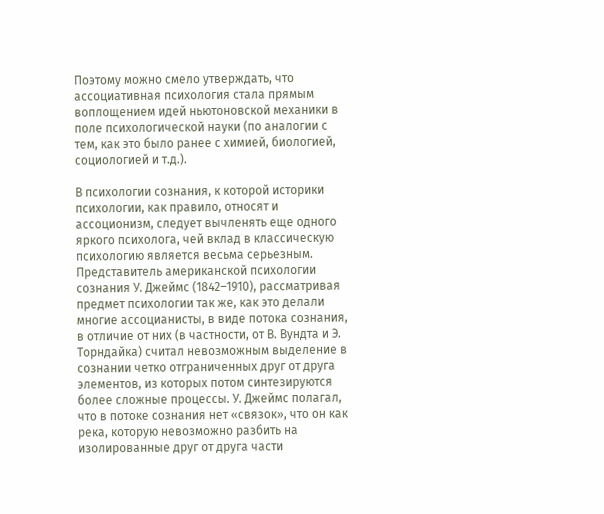Поэтому можно смело утверждать, что ассоциативная психология стала прямым воплощением идей ньютоновской механики в поле психологической науки (по аналогии с тем, как это было ранее с химией, биологией, социологией и т.д.).

В психологии сознания, к которой историки психологии, как правило, относят и ассоционизм, следует вычленять еще одного яркого психолога, чей вклад в классическую психологию является весьма серьезным. Представитель американской психологии сознания У. Джеймс (1842–1910), рассматривая предмет психологии так же, как это делали многие ассоцианисты, в виде потока сознания, в отличие от них (в частности, от В. Вундта и Э. Торндайка) считал невозможным выделение в сознании четко отграниченных друг от друга элементов, из которых потом синтезируются более сложные процессы. У. Джеймс полагал, что в потоке сознания нет «связок», что он как река, которую невозможно разбить на изолированные друг от друга части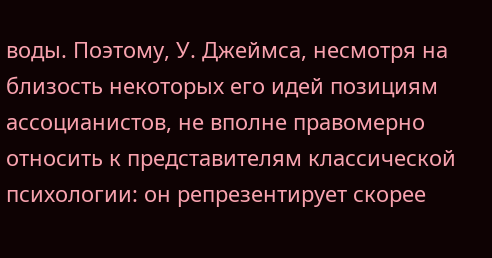воды. Поэтому, У. Джеймса, несмотря на близость некоторых его идей позициям ассоцианистов, не вполне правомерно относить к представителям классической психологии: он репрезентирует скорее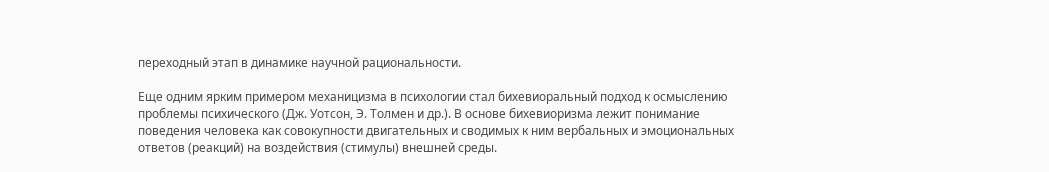переходный этап в динамике научной рациональности.

Еще одним ярким примером механицизма в психологии стал бихевиоральный подход к осмыслению проблемы психического (Дж. Уотсон, Э. Толмен и др.). В основе бихевиоризма лежит понимание поведения человека как совокупности двигательных и сводимых к ним вербальных и эмоциональных ответов (реакций) на воздействия (стимулы) внешней среды.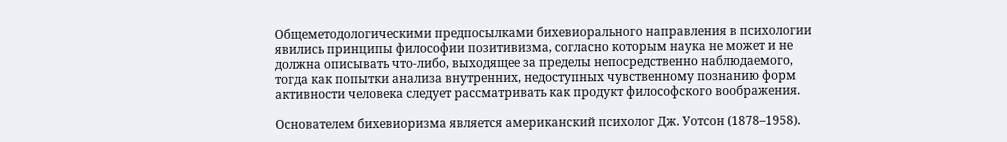Общеметодологическими предпосылками бихевиорального направления в психологии явились принципы философии позитивизма, согласно которым наука не может и не должна описывать что-либо, выходящее за пределы непосредственно наблюдаемого, тогда как попытки анализа внутренних, недоступных чувственному познанию форм активности человека следует рассматривать как продукт философского воображения.

Основателем бихевиоризма является американский психолог Дж. Уотсон (1878–1958).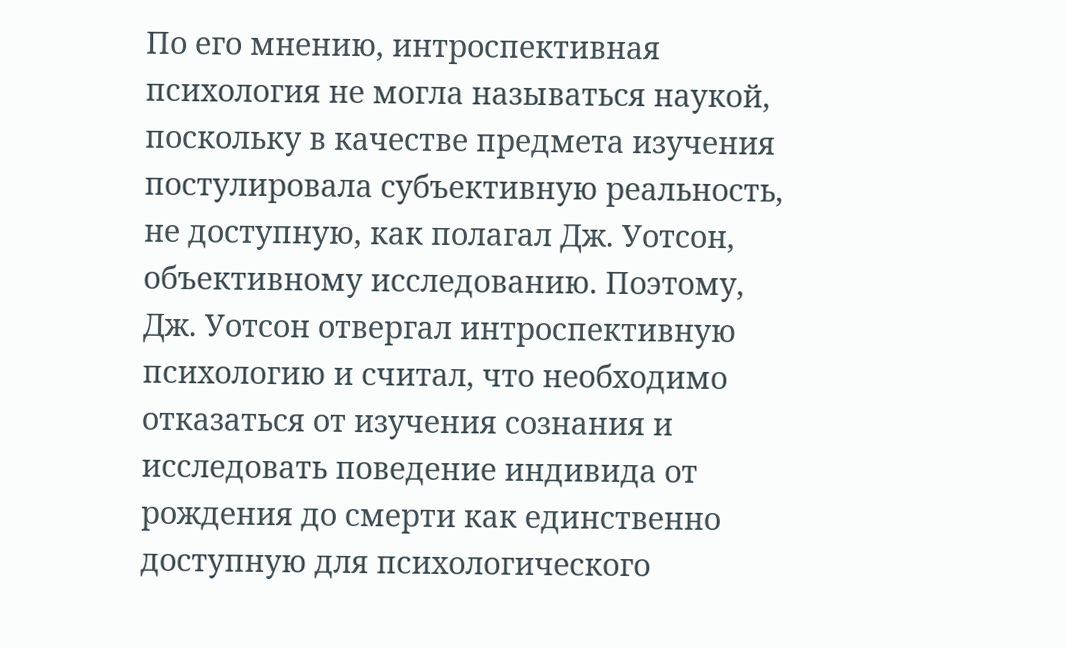По его мнению, интроспективная психология не могла называться наукой, поскольку в качестве предмета изучения постулировала субъективную реальность, не доступную, как полагал Дж. Уотсон, объективному исследованию. Поэтому, Дж. Уотсон отвергал интроспективную психологию и считал, что необходимо отказаться от изучения сознания и исследовать поведение индивида от рождения до смерти как единственно доступную для психологического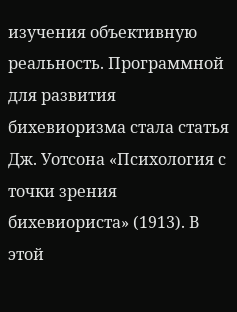изучения объективную реальность. Программной для развития бихевиоризма стала статья Дж. Уотсона «Психология с точки зрения бихевиориста» (1913). В этой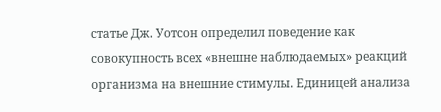статье Дж. Уотсон определил поведение как совокупность всех «внешне наблюдаемых» реакций организма на внешние стимулы. Единицей анализа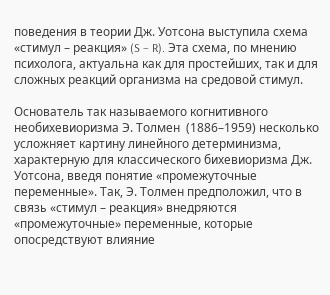поведения в теории Дж. Уотсона выступила схема «стимул – реакция» (S – R). Эта схема, по мнению психолога, актуальна как для простейших, так и для сложных реакций организма на средовой стимул.

Основатель так называемого когнитивного необихевиоризма Э. Толмен  (1886–1959) несколько усложняет картину линейного детерминизма, характерную для классического бихевиоризма Дж. Уотсона, введя понятие «промежуточные переменные». Так, Э. Толмен предположил, что в связь «стимул – реакция» внедряются «промежуточные» переменные, которые опосредствуют влияние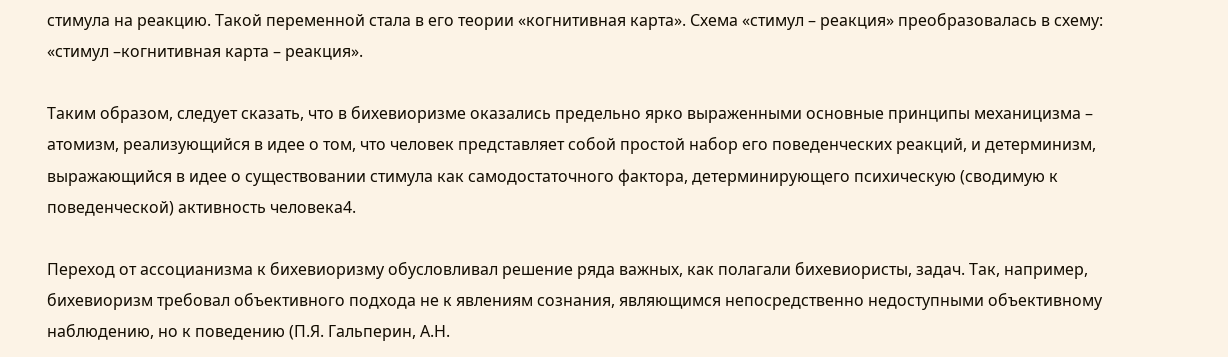стимула на реакцию. Такой переменной стала в его теории «когнитивная карта». Схема «стимул – реакция» преобразовалась в схему: «стимул –когнитивная карта – реакция».

Таким образом, следует сказать, что в бихевиоризме оказались предельно ярко выраженными основные принципы механицизма – атомизм, реализующийся в идее о том, что человек представляет собой простой набор его поведенческих реакций, и детерминизм, выражающийся в идее о существовании стимула как самодостаточного фактора, детерминирующего психическую (сводимую к поведенческой) активность человека4.

Переход от ассоцианизма к бихевиоризму обусловливал решение ряда важных, как полагали бихевиористы, задач. Так, например, бихевиоризм требовал объективного подхода не к явлениям сознания, являющимся непосредственно недоступными объективному наблюдению, но к поведению (П.Я. Гальперин, А.Н.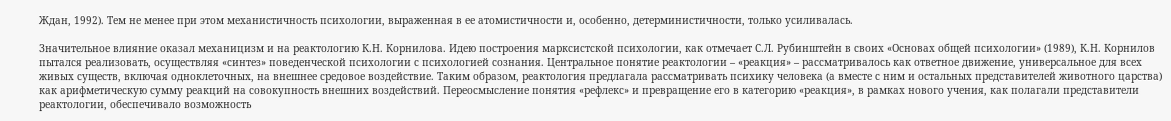Ждан, 1992). Тем не менее при этом механистичность психологии, выраженная в ее атомистичности и, особенно, детерминистичности, только усиливалась.

Значительное влияние оказал механицизм и на реактологию К.Н. Корнилова. Идею построения марксистской психологии, как отмечает С.Л. Рубинштейн в своих «Основах общей психологии» (1989), К.Н. Корнилов пытался реализовать, осуществляя «синтез» поведенческой психологии с психологией сознания. Центральное понятие реактологии – «реакция» – рассматривалось как ответное движение, универсальное для всех живых существ, включая одноклеточных, на внешнее средовое воздействие. Таким образом, реактология предлагала рассматривать психику человека (а вместе с ним и остальных представителей животного царства) как арифметическую сумму реакций на совокупность внешних воздействий. Переосмысление понятия «рефлекс» и превращение его в категорию «реакция», в рамках нового учения, как полагали представители реактологии, обеспечивало возможность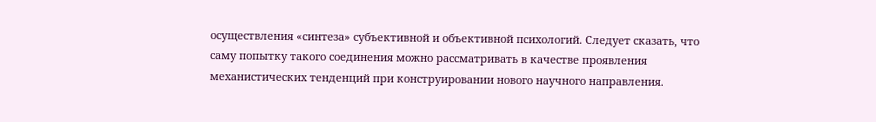осуществления «синтеза» субъективной и объективной психологий. Следует сказать, что саму попытку такого соединения можно рассматривать в качестве проявления механистических тенденций при конструировании нового научного направления.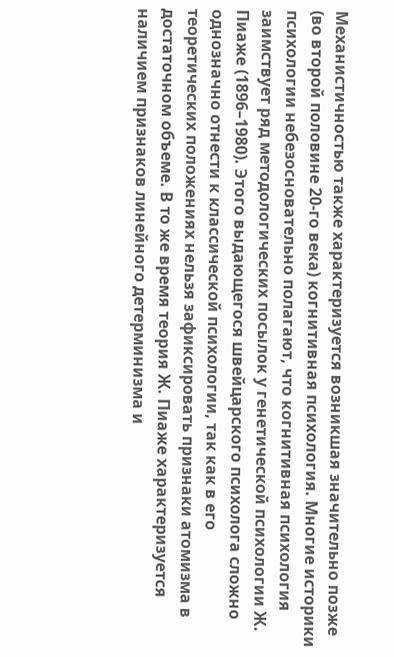Механистичностью также характеризуется возникшая значительно позже (во второй половине 20-го века) когнитивная психология. Многие историки психологии небезосновательно полагают, что когнитивная психология заимствует ряд методологических посылок у генетической психологии Ж. Пиаже (1896–1980). Этого выдающегося швейцарского психолога сложно однозначно отнести к классической психологии, так как в его теоретических положениях нельзя зафиксировать признаки атомизма в достаточном объеме. В то же время теория Ж. Пиаже характеризуется наличием признаков линейного детерминизма и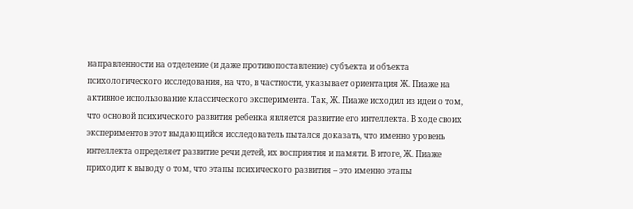направленности на отделение (и даже противопоставление) субъекта и объекта психологического исследования, на что, в частности, указывает ориентация Ж. Пиаже на активное использование классического эксперимента. Так, Ж. Пиаже исходил из идеи о том, что основой психического развития ребенка является развитие его интеллекта. В ходе своих экспериментов этот выдающийся исследователь пытался доказать, что именно уровень интеллекта определяет развитие речи детей, их восприятия и памяти. В итоге, Ж. Пиаже приходит к выводу о том, что этапы психического развития – это именно этапы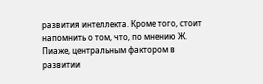развития интеллекта. Кроме того, стоит напомнить о том, что, по мнению Ж. Пиаже, центральным фактором в развитии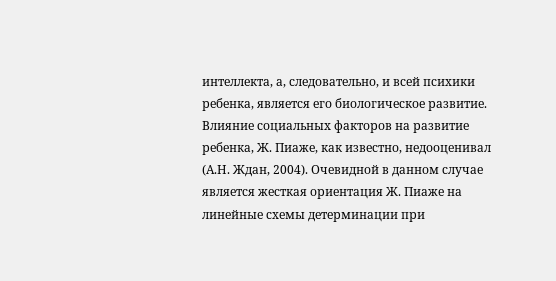интеллекта, а, следовательно, и всей психики ребенка, является его биологическое развитие. Влияние социальных факторов на развитие ребенка, Ж. Пиаже, как известно, недооценивал (А.Н. Ждан, 2004). Очевидной в данном случае является жесткая ориентация Ж. Пиаже на линейные схемы детерминации при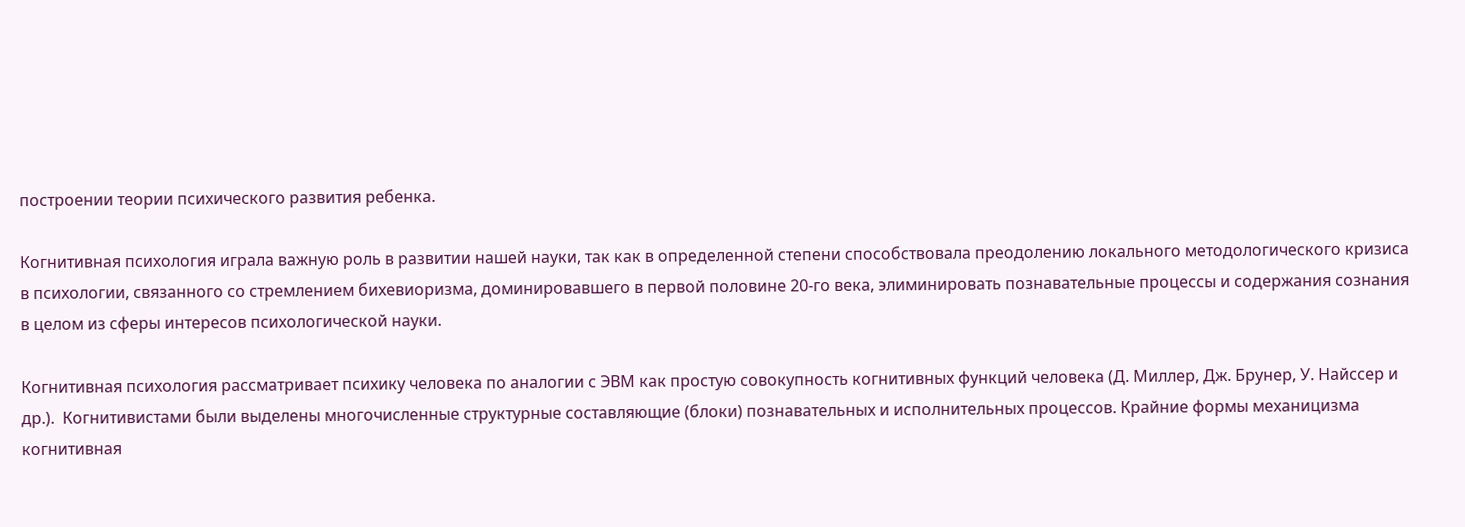построении теории психического развития ребенка.

Когнитивная психология играла важную роль в развитии нашей науки, так как в определенной степени способствовала преодолению локального методологического кризиса в психологии, связанного со стремлением бихевиоризма, доминировавшего в первой половине 20-го века, элиминировать познавательные процессы и содержания сознания в целом из сферы интересов психологической науки.

Когнитивная психология рассматривает психику человека по аналогии с ЭВМ как простую совокупность когнитивных функций человека (Д. Миллер, Дж. Брунер, У. Найссер и др.).  Когнитивистами были выделены многочисленные структурные составляющие (блоки) познавательных и исполнительных процессов. Крайние формы механицизма когнитивная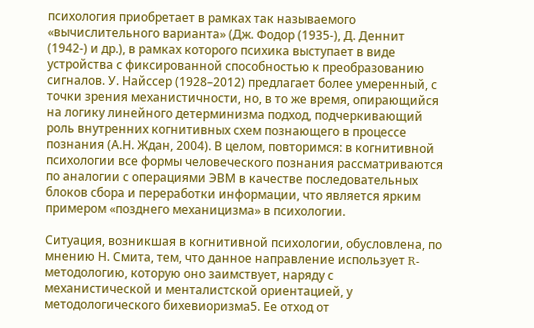психология приобретает в рамках так называемого «вычислительного варианта» (Дж. Фодор (1935-), Д. Деннит (1942-) и др.), в рамках которого психика выступает в виде устройства с фиксированной способностью к преобразованию сигналов. У. Найссер (1928–2012) предлагает более умеренный, с точки зрения механистичности, но, в то же время, опирающийся на логику линейного детерминизма подход, подчеркивающий роль внутренних когнитивных схем познающего в процессе познания (А.Н. Ждан, 2004). В целом, повторимся: в когнитивной психологии все формы человеческого познания рассматриваются по аналогии с операциями ЭВМ в качестве последовательных блоков сбора и переработки информации, что является ярким примером «позднего механицизма» в психологии.

Ситуация, возникшая в когнитивной психологии, обусловлена, по мнению Н. Смита, тем, что данное направление использует R-методологию, которую оно заимствует, наряду с механистической и менталистской ориентацией, у методологического бихевиоризма5. Ее отход от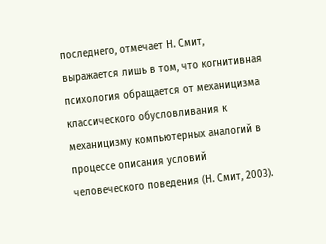последнего, отмечает Н. Смит, выражается лишь в том, что когнитивная психология обращается от механицизма классического обусловливания к механицизму компьютерных аналогий в процессе описания условий человеческого поведения (Н. Смит, 2003).